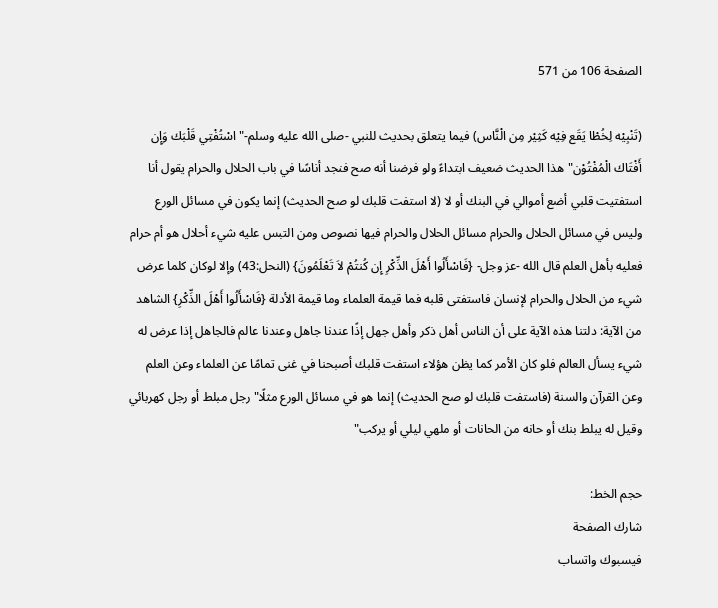الصفحة 106 من 571

(تَنْبِيْه لِخُطْا يَقَع فِيْه كَثِيْر مِن الْنَّاس) فيما يتعلق بحديث للنبي -صلى الله عليه وسلم-"اسْتُفْتِي قَلْبَك وَإِن أَفْتَاك الْمُفْتُوْن"هذا الحديث ضعيف ابتداءً ولو فرضنا أنه صح فنجد أناسًا في باب الحلال والحرام يقول أنا استفتيت قلبي أضع أموالي في البنك أو لا (لا استفت قلبك لو صح الحديث) إنما يكون في مسائل الورع وليس في مسائل الحلال والحرام مسائل الحلال والحرام فيها نصوص ومن التبس عليه شيء أحلال هو أم حرام فعليه بأهل العلم قال الله -عز وجل- {فَاسْأَلُوا أَهْلَ الذِّكْرِ إِن كُنتُمْ لاَ تَعْلَمُونَ} (النحل:43) وإلا لوكان كلما عرض شيء من الحلال والحرام لإنسان فاستفتى قلبه فما قيمة العلماء وما قيمة الأدلة {فَاسْأَلُوا أَهْلَ الذِّكْرِ} الشاهد من الآية: دلتنا هذه الآية على أن الناس أهل ذكر وأهل جهل إذًا عندنا جاهل وعندنا عالم فالجاهل إذا عرض له شيء يسأل العالم فلو كان الأمر كما يظن هؤلاء استفت قلبك أصبحنا في غنى تمامًا عن العلماء وعن العلم وعن القرآن والسنة (فاستفت قلبك لو صح الحديث) إنما هو في مسائل الورع مثلًا"رجل مبلط أو رجل كهربائي وقيل له يبلط بنك أو حانه من الحانات أو ملهي ليلي أو يركب"

حجم الخط:
شارك الصفحة
فيسبوك واتساب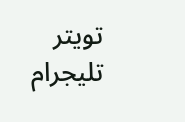تويتر تليجرام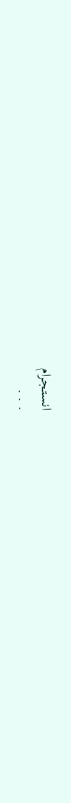انستجرام
. . .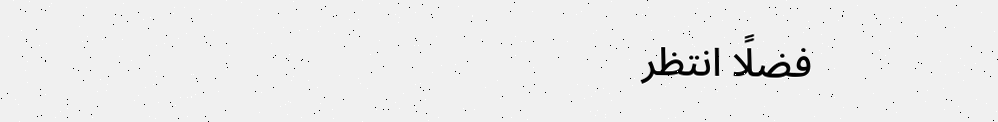فضلًا انتظر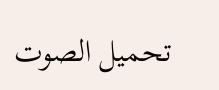تحميل الصوت